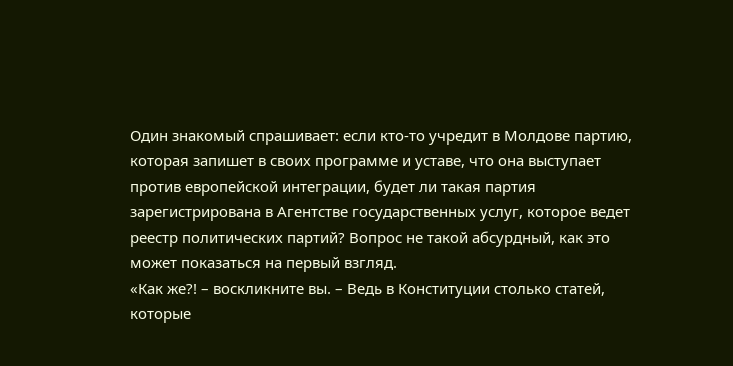Один знакомый спрашивает: если кто-то учредит в Молдове партию, которая запишет в своих программе и уставе, что она выступает против европейской интеграции, будет ли такая партия зарегистрирована в Агентстве государственных услуг, которое ведет реестр политических партий? Вопрос не такой абсурдный, как это может показаться на первый взгляд.
«Как же?! – воскликните вы. – Ведь в Конституции столько статей, которые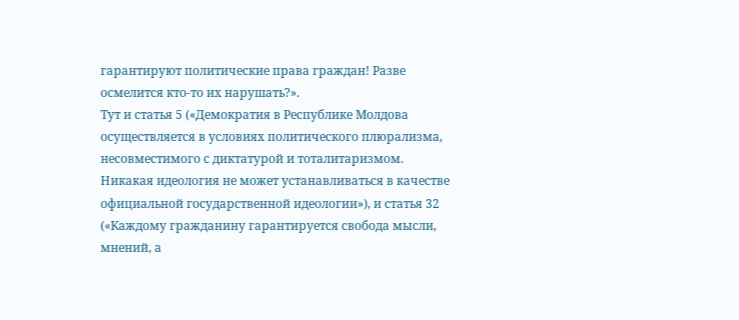гарантируют политические права граждан! Разве осмелится кто-то их нарушать?».
Тут и статья 5 («Демократия в Республике Молдова осуществляется в условиях политического плюрализма, несовместимого с диктатурой и тоталитаризмом. Никакая идеология не может устанавливаться в качестве официальной государственной идеологии»), и статья 32 («Каждому гражданину гарантируется свобода мысли, мнений, а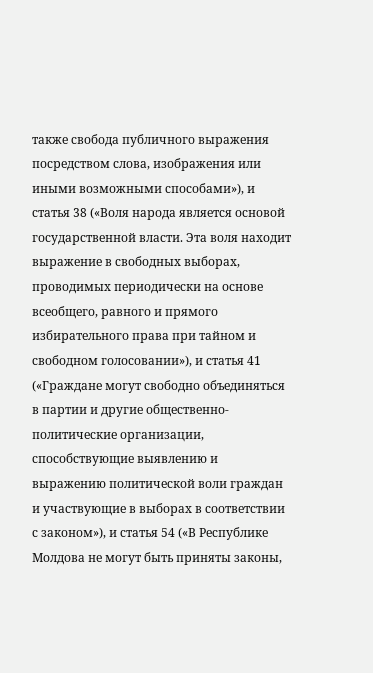также свобода публичного выражения посредством слова, изображения или иными возможными способами»), и статья 38 («Воля народа является основой государственной власти. Эта воля находит выражение в свободных выборах, проводимых периодически на основе всеобщего, равного и прямого избирательного права при тайном и свободном голосовании»), и статья 41 («Граждане могут свободно объединяться в партии и другие общественно-политические организации, способствующие выявлению и выражению политической воли граждан и участвующие в выборах в соответствии с законом»), и статья 54 («В Республике Молдова не могут быть приняты законы,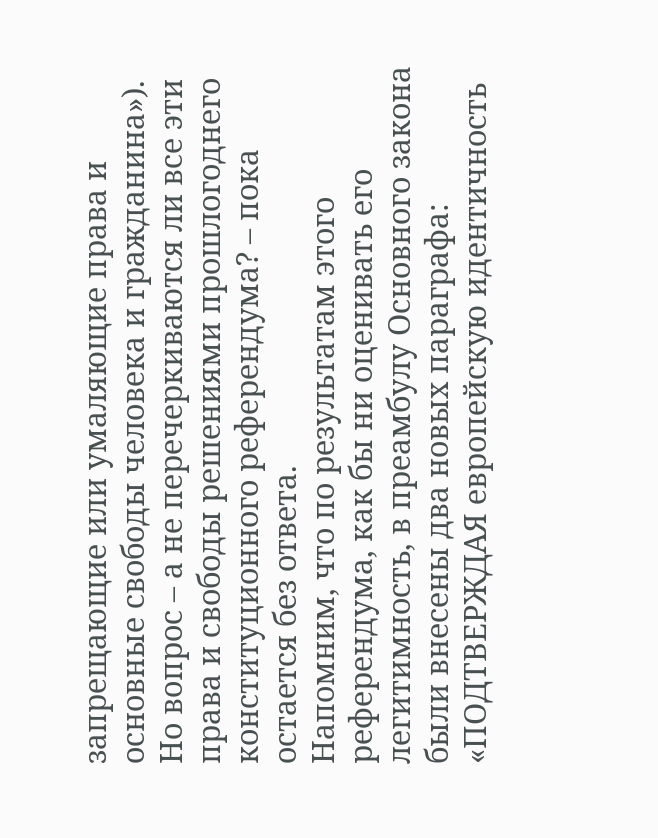запрещающие или умаляющие права и основные свободы человека и гражданина»).
Но вопрос – а не перечеркиваются ли все эти права и свободы решениями прошлогоднего конституционного референдума? – пока остается без ответа.
Напомним, что по результатам этого референдума, как бы ни оценивать его легитимность, в преамбулу Основного закона были внесены два новых параграфа: «ПОДТВЕРЖДАЯ европейскую идентичность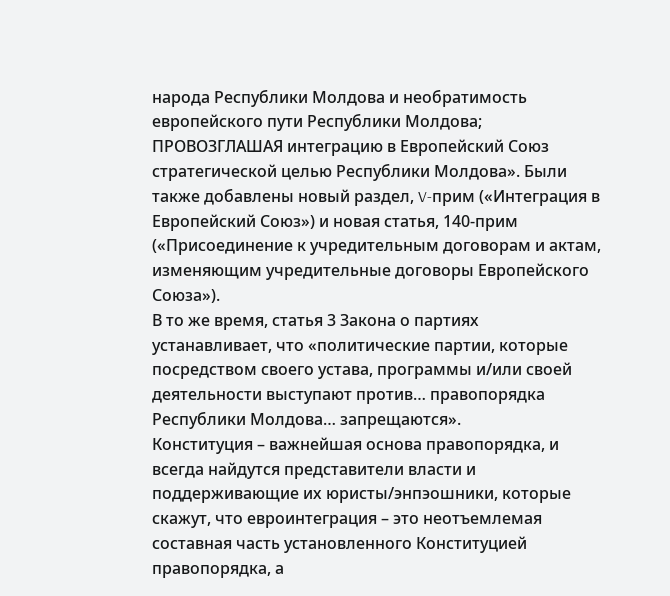народа Республики Молдова и необратимость европейского пути Республики Молдова; ПРОВОЗГЛАШАЯ интеграцию в Европейский Союз стратегической целью Республики Молдова». Были также добавлены новый раздел, V-прим («Интеграция в Европейский Союз») и новая статья, 140-прим («Присоединение к учредительным договорам и актам, изменяющим учредительные договоры Европейского Союза»).
В то же время, статья 3 Закона о партиях устанавливает, что «политические партии, которые посредством своего устава, программы и/или своей деятельности выступают против… правопорядка Республики Молдова… запрещаются».
Конституция – важнейшая основа правопорядка, и всегда найдутся представители власти и поддерживающие их юристы/энпэошники, которые скажут, что евроинтеграция – это неотъемлемая составная часть установленного Конституцией правопорядка, а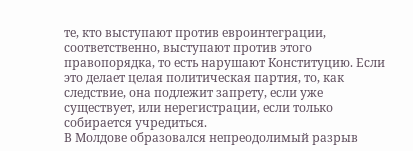те, кто выступают против евроинтеграции, соответственно, выступают против этого правопорядка, то есть нарушают Конституцию. Если это делает целая политическая партия, то, как следствие, она подлежит запрету, если уже существует, или нерегистрации, если только собирается учредиться.
В Молдове образовался непреодолимый разрыв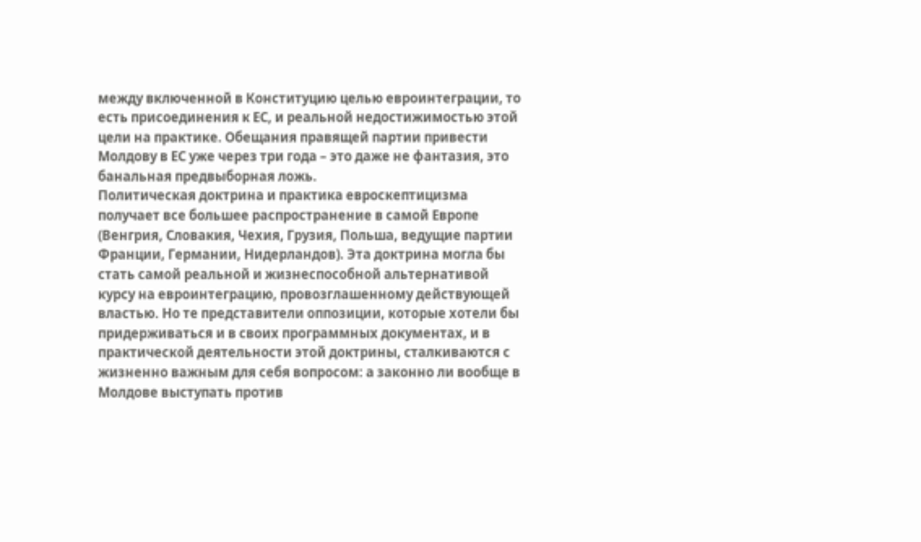между включенной в Конституцию целью евроинтеграции, то есть присоединения к ЕС, и реальной недостижимостью этой цели на практике. Обещания правящей партии привести Молдову в ЕС уже через три года – это даже не фантазия, это банальная предвыборная ложь.
Политическая доктрина и практика евроскептицизма получает все большее распространение в самой Европе (Венгрия, Словакия, Чехия, Грузия, Польша, ведущие партии Франции, Германии, Нидерландов). Эта доктрина могла бы стать самой реальной и жизнеспособной альтернативой курсу на евроинтеграцию, провозглашенному действующей властью. Но те представители оппозиции, которые хотели бы придерживаться и в своих программных документах, и в практической деятельности этой доктрины, сталкиваются с жизненно важным для себя вопросом: а законно ли вообще в Молдове выступать против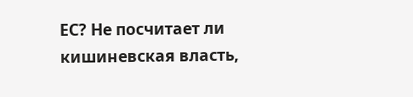ЕС? Не посчитает ли кишиневская власть,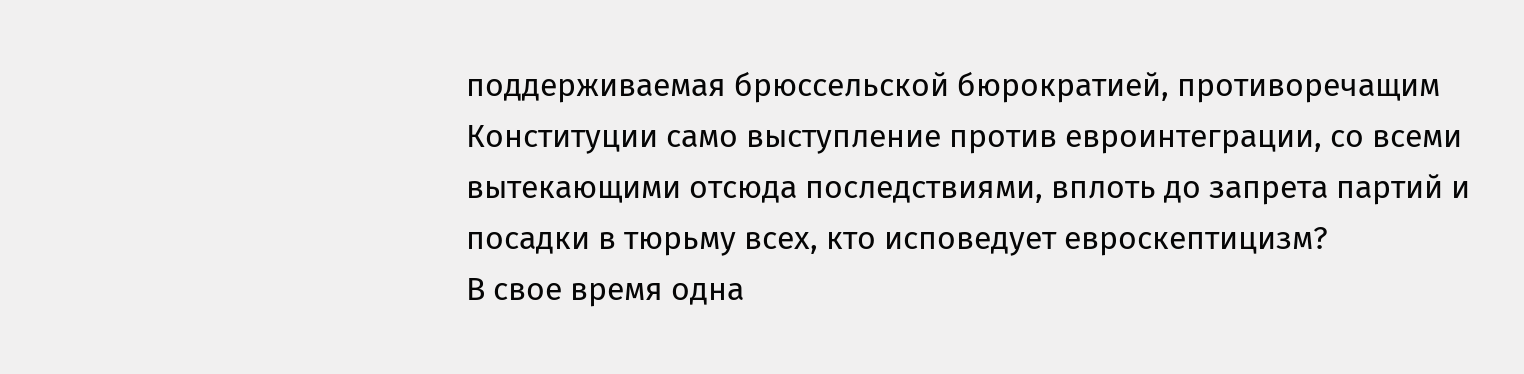поддерживаемая брюссельской бюрократией, противоречащим Конституции само выступление против евроинтеграции, со всеми вытекающими отсюда последствиями, вплоть до запрета партий и посадки в тюрьму всех, кто исповедует евроскептицизм?
В свое время одна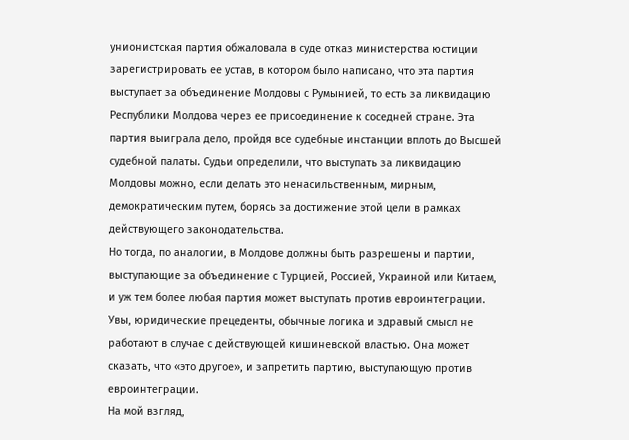унионистская партия обжаловала в суде отказ министерства юстиции зарегистрировать ее устав, в котором было написано, что эта партия выступает за объединение Молдовы с Румынией, то есть за ликвидацию Республики Молдова через ее присоединение к соседней стране. Эта партия выиграла дело, пройдя все судебные инстанции вплоть до Высшей судебной палаты. Судьи определили, что выступать за ликвидацию Молдовы можно, если делать это ненасильственным, мирным, демократическим путем, борясь за достижение этой цели в рамках действующего законодательства.
Но тогда, по аналогии, в Молдове должны быть разрешены и партии, выступающие за объединение с Турцией, Россией, Украиной или Китаем, и уж тем более любая партия может выступать против евроинтеграции. Увы, юридические прецеденты, обычные логика и здравый смысл не работают в случае с действующей кишиневской властью. Она может сказать, что «это другое», и запретить партию, выступающую против евроинтеграции.
На мой взгляд,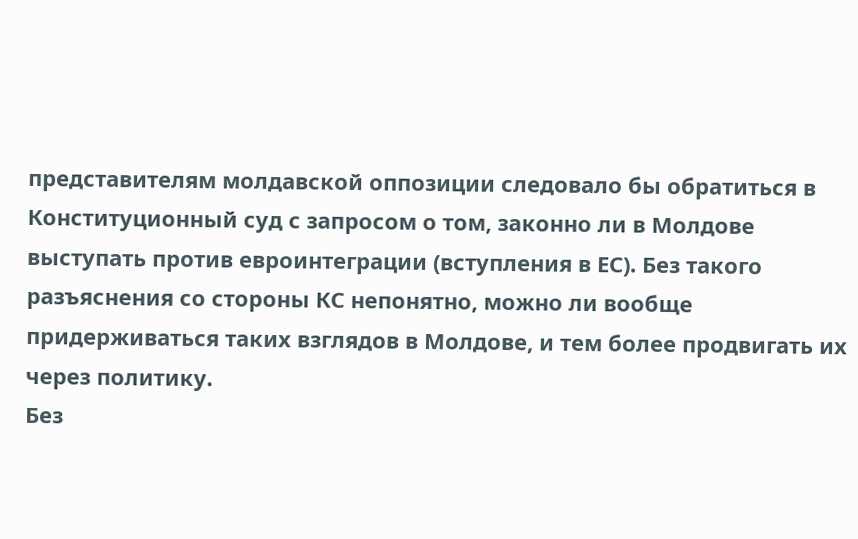представителям молдавской оппозиции следовало бы обратиться в Конституционный суд с запросом о том, законно ли в Молдове выступать против евроинтеграции (вступления в ЕС). Без такого разъяснения со стороны КС непонятно, можно ли вообще придерживаться таких взглядов в Молдове, и тем более продвигать их через политику.
Без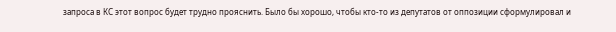запроса в КС этот вопрос будет трудно прояснить. Было бы хорошо, чтобы кто-то из депутатов от оппозиции сформулировал и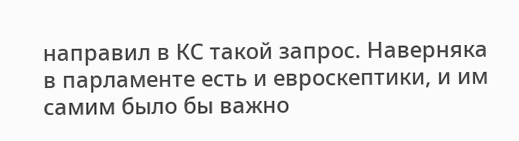направил в КС такой запрос. Наверняка в парламенте есть и евроскептики, и им самим было бы важно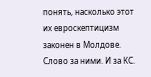понять, насколько этот их евроскептицизм законен в Молдове. Слово за ними. И за КС.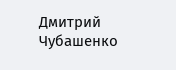Дмитрий Чубашенко